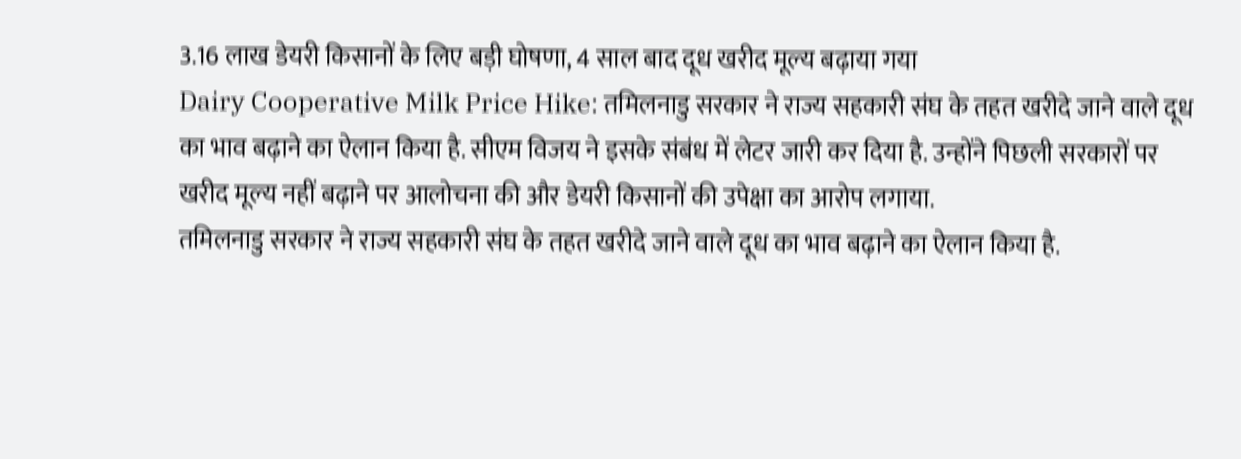3.16 लाख डेयरी किसानों के लिए बड़ी घोषणा, 4 साल बाद दूध खरीद मूल्य बढ़ाया गया
Dairy Cooperative Milk Price Hike: तमिलनाडु सरकार ने राज्य सहकारी संघ के तहत खरीदे जाने वाले दूध का भाव बढ़ाने का ऐलान किया है. सीएम विजय ने इसके संबंध में लेटर जारी कर दिया है. उन्होंने पिछली सरकारों पर खरीद मूल्य नहीं बढ़ाने पर आलोचना की और डेयरी किसानों की उपेक्षा का आरोप लगाया.
तमिलनाडु सरकार ने राज्य सहकारी संघ के तहत खरीदे जाने वाले दूध का भाव बढ़ाने का ऐलान किया है.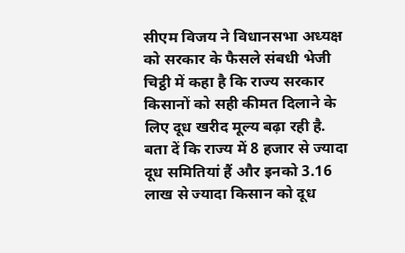सीएम विजय ने विधानसभा अध्यक्ष को सरकार के फैसले संबधी भेजी चिट्ठी में कहा है कि राज्य सरकार किसानों को सही कीमत दिलाने के लिए दूध खरीद मूल्य बढ़ा रही है. बता दें कि राज्य में 8 हजार से ज्यादा दूध समितियां हैं और इनको 3.16 लाख से ज्यादा किसान को दूध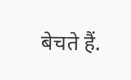बेचते हैं.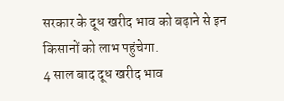सरकार के दूध खरीद भाव को बढ़ाने से इन किसानों को लाभ पहुंचेगा.
4 साल बाद दूध खरीद भाव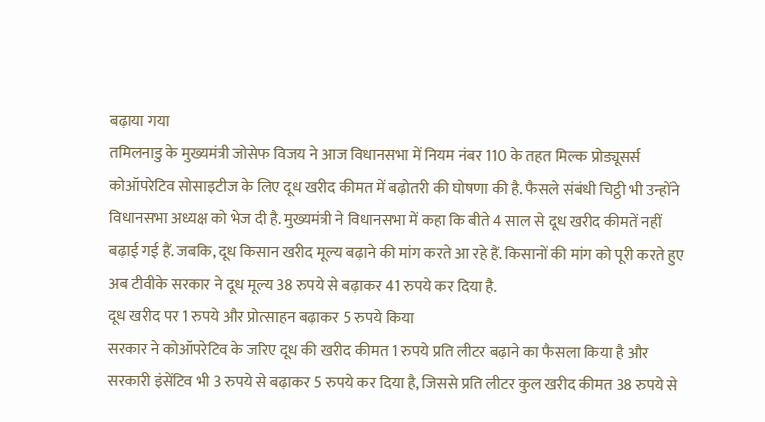बढ़ाया गया
तमिलनाडु के मुख्यमंत्री जोसेफ विजय ने आज विधानसभा में नियम नंबर 110 के तहत मिल्क प्रोड्यूसर्स कोऑपरेटिव सोसाइटीज के लिए दूध खरीद कीमत में बढ़ोतरी की घोषणा की है. फैसले संबंधी चिट्ठी भी उन्होंने विधानसभा अध्यक्ष को भेज दी है. मुख्यमंत्री ने विधानसभा में कहा कि बीते 4 साल से दूध खरीद कीमतें नहीं बढ़ाई गई हैं. जबकि, दूध किसान खरीद मूल्य बढ़ाने की मांग करते आ रहे हैं. किसानों की मांग को पूरी करते हुए अब टीवीके सरकार ने दूध मूल्य 38 रुपये से बढ़ाकर 41 रुपये कर दिया है.
दूध खरीद पर 1 रुपये और प्रोत्साहन बढ़ाकर 5 रुपये किया
सरकार ने कोऑपरेटिव के जरिए दूध की खरीद कीमत 1 रुपये प्रति लीटर बढ़ाने का फैसला किया है और सरकारी इंसेंटिव भी 3 रुपये से बढ़ाकर 5 रुपये कर दिया है, जिससे प्रति लीटर कुल खरीद कीमत 38 रुपये से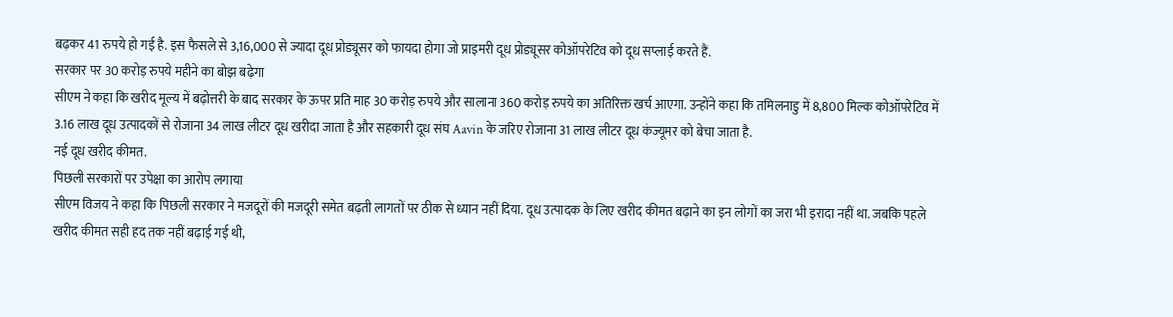बढ़कर 41 रुपये हो गई है. इस फैसले से 3,16,000 से ज्यादा दूध प्रोड्यूसर को फायदा होगा जो प्राइमरी दूध प्रोड्यूसर कोऑपरेटिव को दूध सप्लाई करते हैं.
सरकार पर 30 करोड़ रुपये महीने का बोझ बढ़ेगा
सीएम ने कहा कि खरीद मूल्य में बढ़ोत्तरी के बाद सरकार के ऊपर प्रति माह 30 करोड़ रुपये और सालाना 360 करोड़ रुपये का अतिरिक्त खर्च आएगा. उन्होंने कहा कि तमिलनाडु में 8,800 मिल्क कोऑपरेटिव में 3.16 लाख दूध उत्पादकों से रोजाना 34 लाख लीटर दूध खरीदा जाता है और सहकारी दूध संघ Aavin के जरिए रोजाना 31 लाख लीटर दूध कंज्यूमर को बेचा जाता है.
नई दूध खरीद कीमत.
पिछली सरकारों पर उपेक्षा का आरोप लगाया
सीएम विजय ने कहा कि पिछली सरकार ने मजदूरों की मजदूरी समेत बढ़ती लागतों पर ठीक से ध्यान नहीं दिया. दूध उत्पादक के लिए खरीद कीमत बढ़ाने का इन लोगों का जरा भी इरादा नहीं था. जबकि पहले खरीद कीमत सही हद तक नहीं बढ़ाई गई थी,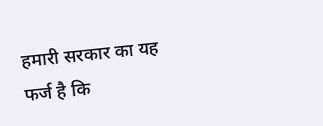हमारी सरकार का यह फर्ज है कि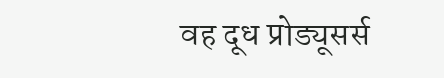वह दूध प्रोड्यूसर्स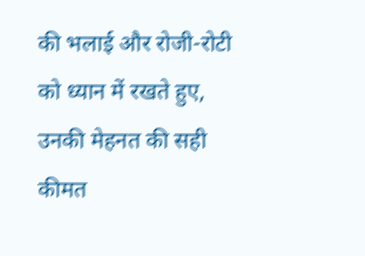की भलाई और रोजी-रोटी को ध्यान में रखते हुए, उनकी मेहनत की सही कीमत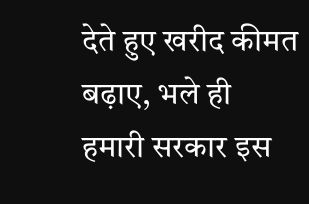देते हुए खरीद कीमत बढ़ाए, भले ही हमारी सरकार इस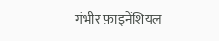गंभीर फ़ाइनेंशियल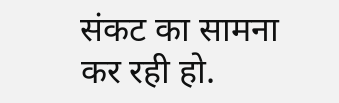संकट का सामना कर रही हो.